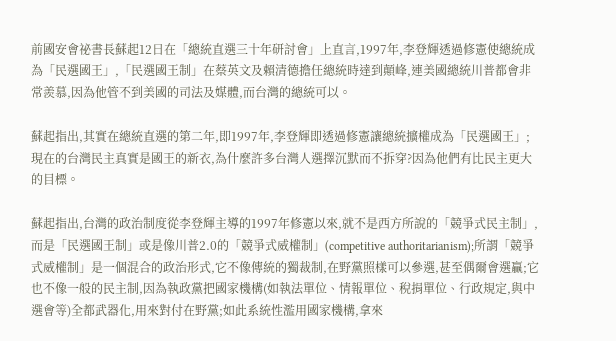前國安會祕書長蘇起12日在「總統直選三十年研討會」上直言,1997年,李登輝透過修憲使總統成為「民選國王」,「民選國王制」在蔡英文及賴清德擔任總統時達到顛峰,連美國總統川普都會非常羨慕,因為他管不到美國的司法及媒體,而台灣的總統可以。

蘇起指出,其實在總統直選的第二年,即1997年,李登輝即透過修憲讓總統擴權成為「民選國王」;現在的台灣民主真實是國王的新衣,為什麼許多台灣人選擇沉默而不拆穿?因為他們有比民主更大的目標。

蘇起指出,台灣的政治制度從李登輝主導的1997年修憲以來,就不是西方所說的「競爭式民主制」,而是「民選國王制」或是像川普2.0的「競爭式威權制」(competitive authoritarianism);所謂「競爭式威權制」是一個混合的政治形式,它不像傳統的獨裁制,在野黨照樣可以參選,甚至偶爾會選贏;它也不像一般的民主制,因為執政黨把國家機構(如執法單位、情報單位、稅捐單位、行政規定,與中選會等)全都武器化,用來對付在野黨;如此系統性濫用國家機構,拿來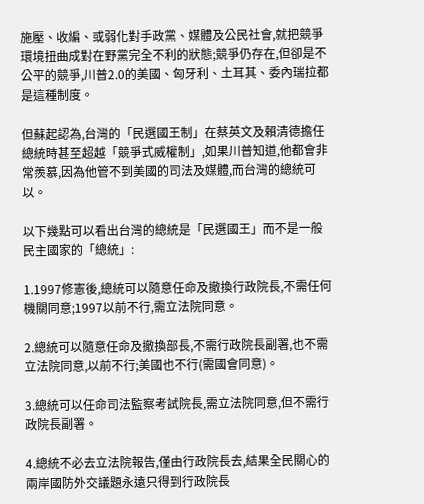施壓、收編、或弱化對手政黨、媒體及公民社會,就把競爭環境扭曲成對在野黨完全不利的狀態;競爭仍存在,但卻是不公平的競爭,川普2.0的美國、匈牙利、土耳其、委內瑞拉都是這種制度。

但蘇起認為,台灣的「民選國王制」在蔡英文及賴清德擔任總統時甚至超越「競爭式威權制」,如果川普知道,他都會非常羨慕,因為他管不到美國的司法及媒體,而台灣的總統可以。

以下幾點可以看出台灣的總統是「民選國王」而不是一般民主國家的「總統」:

1.1997修憲後,總統可以隨意任命及撤換行政院長,不需任何機關同意;1997以前不行,需立法院同意。

2.總統可以隨意任命及撤換部長,不需行政院長副署,也不需立法院同意,以前不行;美國也不行(需國會同意)。

3.總統可以任命司法監察考試院長,需立法院同意,但不需行政院長副署。

4.總統不必去立法院報告,僅由行政院長去,結果全民關心的兩岸國防外交議題永遠只得到行政院長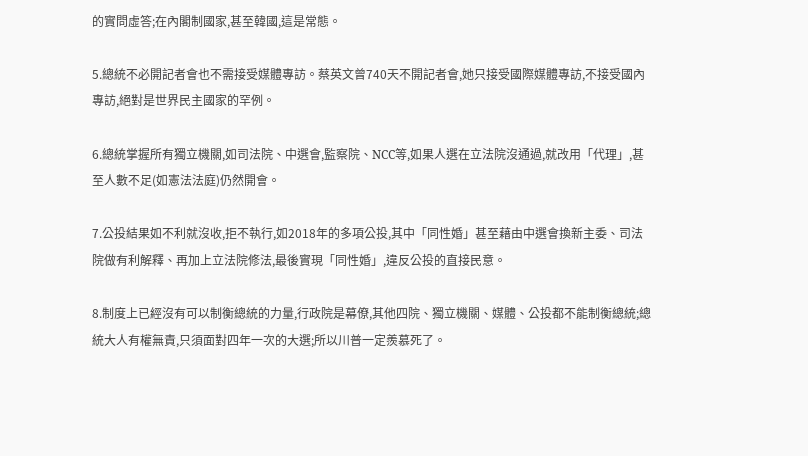的實問虛答;在內閣制國家,甚至韓國,這是常態。

5.總統不必開記者會也不需接受媒體專訪。蔡英文曾740天不開記者會,她只接受國際媒體專訪,不接受國內專訪,絕對是世界民主國家的罕例。

6.總統掌握所有獨立機關,如司法院、中選會,監察院、NCC等,如果人選在立法院沒通過,就改用「代理」,甚至人數不足(如憲法法庭)仍然開會。

7.公投結果如不利就沒收,拒不執行,如2018年的多項公投,其中「同性婚」甚至藉由中選會換新主委、司法院做有利解釋、再加上立法院修法,最後實現「同性婚」,違反公投的直接民意。

8.制度上已經沒有可以制衡總統的力量,行政院是幕僚,其他四院、獨立機關、媒體、公投都不能制衡總統;總統大人有權無責,只須面對四年一次的大選;所以川普一定羨慕死了。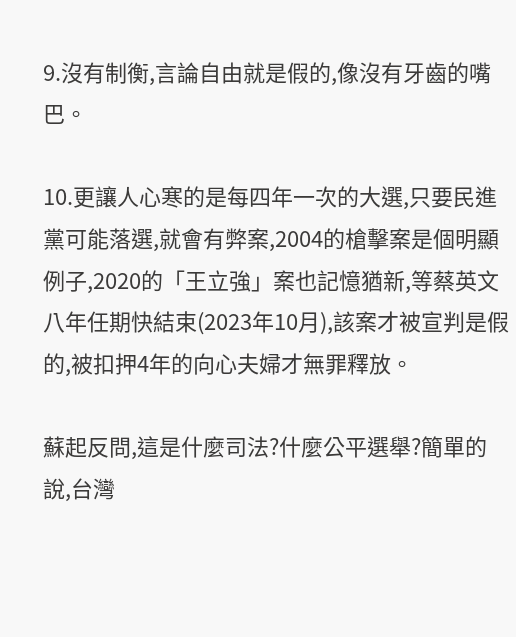9.沒有制衡,言論自由就是假的,像沒有牙齒的嘴巴。

10.更讓人心寒的是每四年一次的大選,只要民進黨可能落選,就會有弊案,2004的槍擊案是個明顯例子,2020的「王立強」案也記憶猶新,等蔡英文八年任期快結束(2023年10月),該案才被宣判是假的,被扣押4年的向心夫婦才無罪釋放。

蘇起反問,這是什麼司法?什麼公平選舉?簡單的說,台灣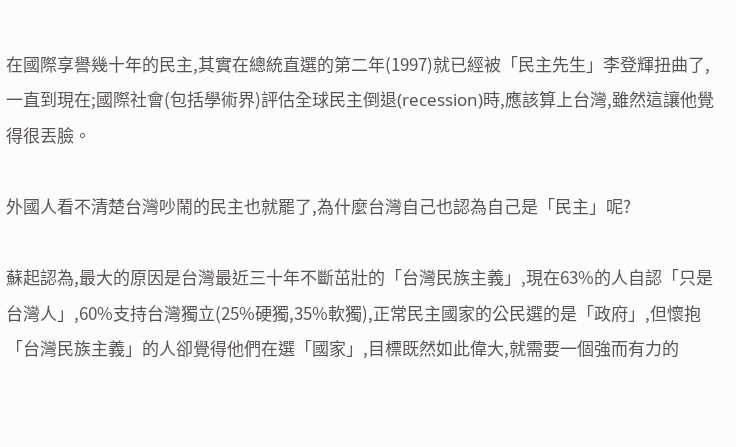在國際享譽幾十年的民主,其實在總統直選的第二年(1997)就已經被「民主先生」李登輝扭曲了,一直到現在;國際社會(包括學術界)評估全球民主倒退(recession)時,應該算上台灣,雖然這讓他覺得很丟臉。

外國人看不清楚台灣吵鬧的民主也就罷了,為什麼台灣自己也認為自己是「民主」呢?

蘇起認為,最大的原因是台灣最近三十年不斷茁壯的「台灣民族主義」,現在63%的人自認「只是台灣人」,60%支持台灣獨立(25%硬獨,35%軟獨),正常民主國家的公民選的是「政府」,但懷抱「台灣民族主義」的人卻覺得他們在選「國家」,目標既然如此偉大,就需要一個強而有力的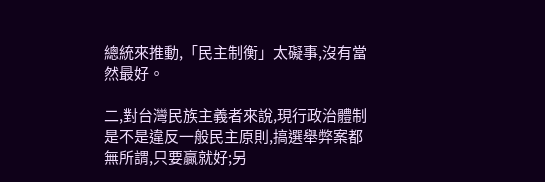總統來推動,「民主制衡」太礙事,沒有當然最好。

二,對台灣民族主義者來說,現行政治體制是不是違反一般民主原則,搞選舉弊案都無所謂,只要贏就好;另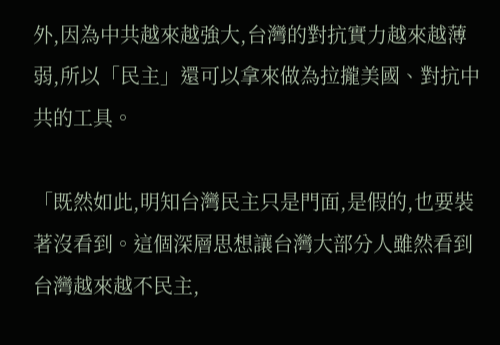外,因為中共越來越強大,台灣的對抗實力越來越薄弱,所以「民主」還可以拿來做為拉攏美國、對抗中共的工具。

「既然如此,明知台灣民主只是門面,是假的,也要裝著沒看到。這個深層思想讓台灣大部分人雖然看到台灣越來越不民主,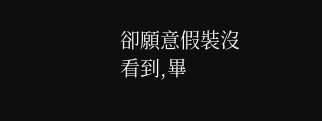卻願意假裝沒看到,畢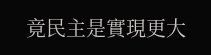竟民主是實現更大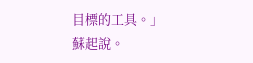目標的工具。」蘇起說。